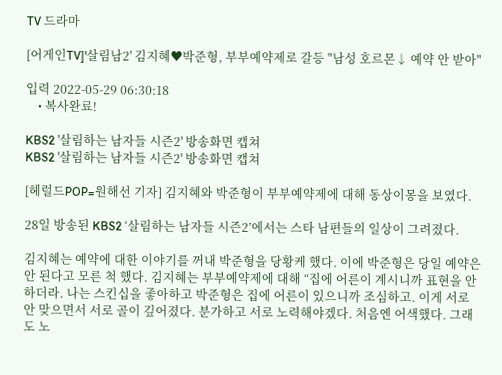TV 드라마

[어게인TV]'살림남2' 김지혜♥박준형, 부부예약제로 갈등 "남성 호르몬↓ 예약 안 받아"

입력 2022-05-29 06:30:18
    • 복사완료!

KBS2 '살림하는 남자들 시즌2' 방송화면 캡쳐
KBS2 '살림하는 남자들 시즌2' 방송화면 캡쳐

[헤럴드POP=원해선 기자] 김지혜와 박준형이 부부예약제에 대해 동상이몽을 보였다.

28일 방송된 KBS2 ‘살림하는 남자들 시즌2’에서는 스타 남편들의 일상이 그려졌다.

김지혜는 예약에 대한 이야기를 꺼내 박준형을 당황케 했다. 이에 박준형은 당일 예약은 안 된다고 모른 척 했다. 김지혜는 부부예약제에 대해 “집에 어른이 계시니까 표현을 안 하더라. 나는 스킨십을 좋아하고 박준형은 집에 어른이 있으니까 조심하고. 이게 서로 안 맞으면서 서로 골이 깊어졌다. 분가하고 서로 노력해야겠다. 처음엔 어색했다. 그래도 노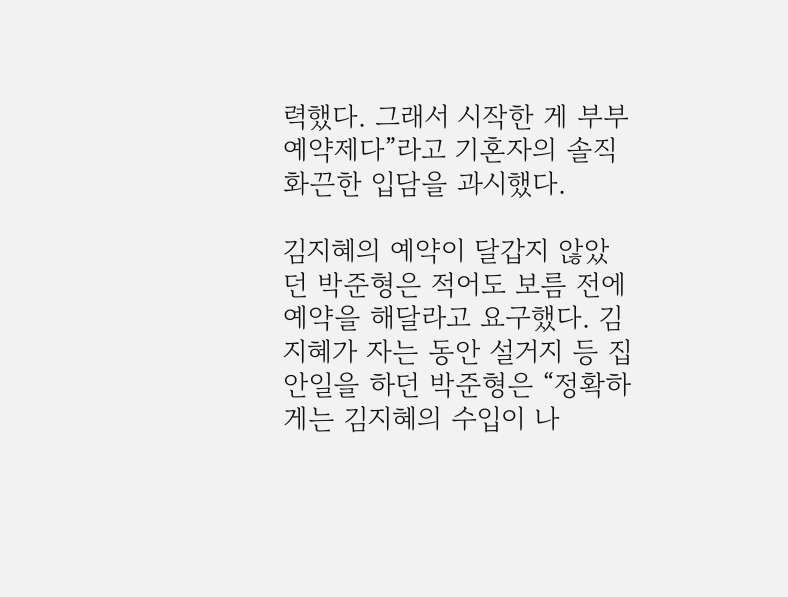력했다. 그래서 시작한 게 부부예약제다”라고 기혼자의 솔직 화끈한 입담을 과시했다.

김지혜의 예약이 달갑지 않았던 박준형은 적어도 보름 전에 예약을 해달라고 요구했다. 김지혜가 자는 동안 설거지 등 집안일을 하던 박준형은 “정확하게는 김지혜의 수입이 나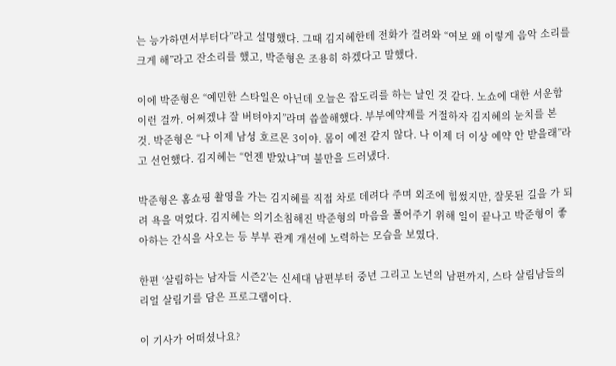는 능가하면서부터다”라고 설명했다. 그때 김지혜한테 전화가 걸려와 “여보 왜 이렇게 음악 소리를 크게 해”라고 잔소리를 했고, 박준형은 조용히 하겠다고 말했다.

이에 박준형은 “예민한 스타일은 아닌데 오늘은 잡도리를 하는 날인 것 같다. 노쇼에 대한 서운함 이런 걸까. 어쩌겠냐 잘 버텨야지”라며 씁쓸해했다. 부부예약제를 거절하자 김지혜의 눈치를 본 것. 박준형은 “나 이제 남성 호르몬 3이야. 몸이 예전 같지 않다. 나 이제 더 이상 예약 안 받을래”라고 선언했다. 김지혜는 “언젠 받았냐”며 불만을 드러냈다.

박준형은 홈쇼핑 촬영을 가는 김지혜를 직접 차로 데려다 주며 외조에 힘썼지만, 잘못된 길을 가 되려 욕을 먹었다. 김지혜는 의기소침해진 박준형의 마음을 풀어주기 위해 일이 끝나고 박준형이 좋아하는 간식을 사오는 등 부부 관계 개선에 노력하는 모습을 보였다.

한편 ‘살림하는 남자들 시즌2’는 신세대 남편부터 중년 그리고 노년의 남편까지, 스타 살림남들의 리얼 살림기를 담은 프로그램이다.

이 기사가 어떠셨나요?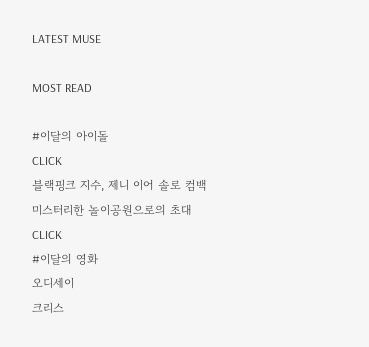LATEST MUSE

MOST READ

#이달의 아이돌
CLICK
블랙핑크 지수, 제니 이어 솔로 컴백
미스터리한 놀이공원으로의 초대
CLICK
#이달의 영화
오디세이
크리스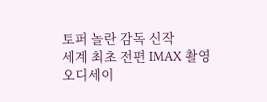토퍼 놀란 감독 신작
세계 최초 전편 IMAX 촬영
오디세이